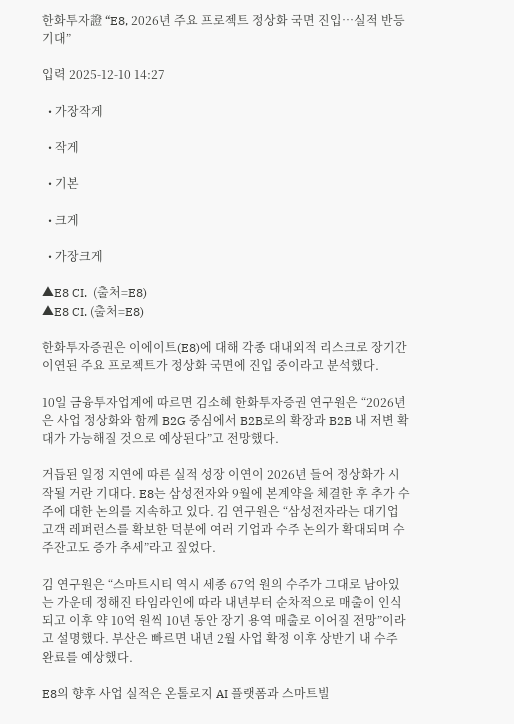한화투자證 “E8, 2026년 주요 프로젝트 정상화 국면 진입⋯실적 반등 기대”

입력 2025-12-10 14:27

  • 가장작게

  • 작게

  • 기본

  • 크게

  • 가장크게

▲E8 CI.  (출처=E8)
▲E8 CI. (출처=E8)

한화투자증권은 이에이트(E8)에 대해 각종 대내외적 리스크로 장기간 이연된 주요 프로젝트가 정상화 국면에 진입 중이라고 분석했다.

10일 금융투자업계에 따르면 김소혜 한화투자증권 연구원은 “2026년은 사업 정상화와 함께 B2G 중심에서 B2B로의 확장과 B2B 내 저변 확대가 가능해질 것으로 예상된다”고 전망했다.

거듭된 일정 지연에 따른 실적 성장 이연이 2026년 들어 정상화가 시작될 거란 기대다. E8는 삼성전자와 9월에 본계약을 체결한 후 추가 수주에 대한 논의를 지속하고 있다. 김 연구원은 “삼성전자라는 대기업 고객 레퍼런스를 확보한 덕분에 여러 기업과 수주 논의가 확대되며 수주잔고도 증가 추세”라고 짚었다.

김 연구원은 “스마트시티 역시 세종 67억 원의 수주가 그대로 남아있는 가운데 정해진 타임라인에 따라 내년부터 순차적으로 매출이 인식되고 이후 약 10억 원씩 10년 동안 장기 용역 매출로 이어질 전망”이라고 설명했다. 부산은 빠르면 내년 2월 사업 확정 이후 상반기 내 수주 완료를 예상했다.

E8의 향후 사업 실적은 온톨로지 AI 플랫폼과 스마트빌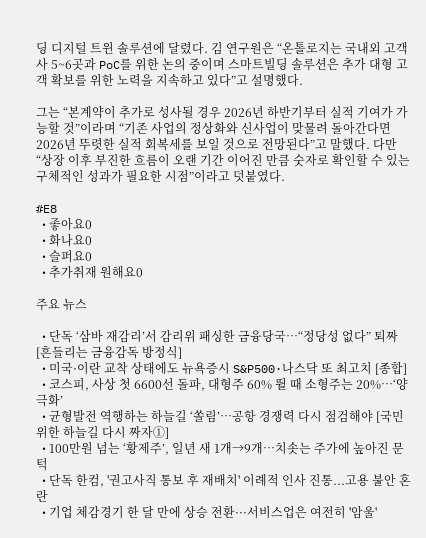딩 디지털 트윈 솔루션에 달렸다. 김 연구원은 “온톨로지는 국내외 고객사 5~6곳과 PoC를 위한 논의 중이며 스마트빌딩 솔루션은 추가 대형 고객 확보를 위한 노력을 지속하고 있다”고 설명했다.

그는 “본계약이 추가로 성사될 경우 2026년 하반기부터 실적 기여가 가능할 것”이라며 “기존 사업의 정상화와 신사업이 맞물려 돌아간다면 2026년 뚜렷한 실적 회복세를 보일 것으로 전망된다”고 말했다. 다만 “상장 이후 부진한 흐름이 오랜 기간 이어진 만큼 숫자로 확인할 수 있는 구체적인 성과가 필요한 시점”이라고 덧붙였다.

#E8
  • 좋아요0
  • 화나요0
  • 슬퍼요0
  • 추가취재 원해요0

주요 뉴스

  • 단독 ‘삼바 재감리’서 감리위 패싱한 금융당국⋯“정당성 없다” 퇴짜 [흔들리는 금융감독 방정식]
  • 미국·이란 교착 상태에도 뉴욕증시 S&P500·나스닥 또 최고치 [종합]
  • 코스피, 사상 첫 6600선 돌파, 대형주 60% 뛸 때 소형주는 20%…‘양극화’
  • 균형발전 역행하는 하늘길 ‘쏠림’…공항 경쟁력 다시 점검해야 [국민 위한 하늘길 다시 짜자①]
  • 100만원 넘는 ‘황제주’, 일년 새 1개→9개⋯치솟는 주가에 높아진 문턱
  • 단독 한컴, '권고사직 통보 후 재배치' 이례적 인사 진통...고용 불안 혼란
  • 기업 체감경기 한 달 만에 상승 전환···서비스업은 여전히 '암울'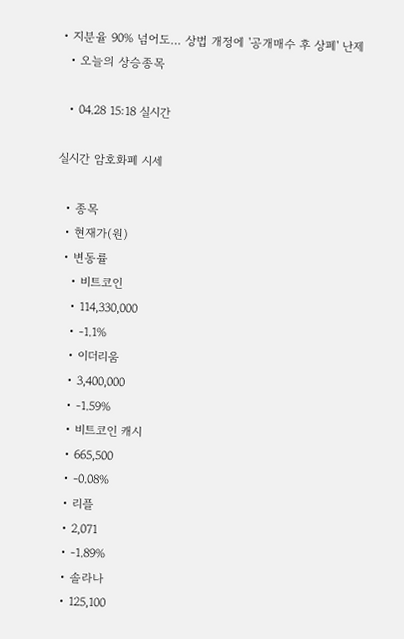• 지분율 90% 넘어도… 상법 개정에 '공개매수 후 상폐' 난제
  • 오늘의 상승종목

  • 04.28 15:18 실시간

실시간 암호화폐 시세

  • 종목
  • 현재가(원)
  • 변동률
    • 비트코인
    • 114,330,000
    • -1.1%
    • 이더리움
    • 3,400,000
    • -1.59%
    • 비트코인 캐시
    • 665,500
    • -0.08%
    • 리플
    • 2,071
    • -1.89%
    • 솔라나
    • 125,100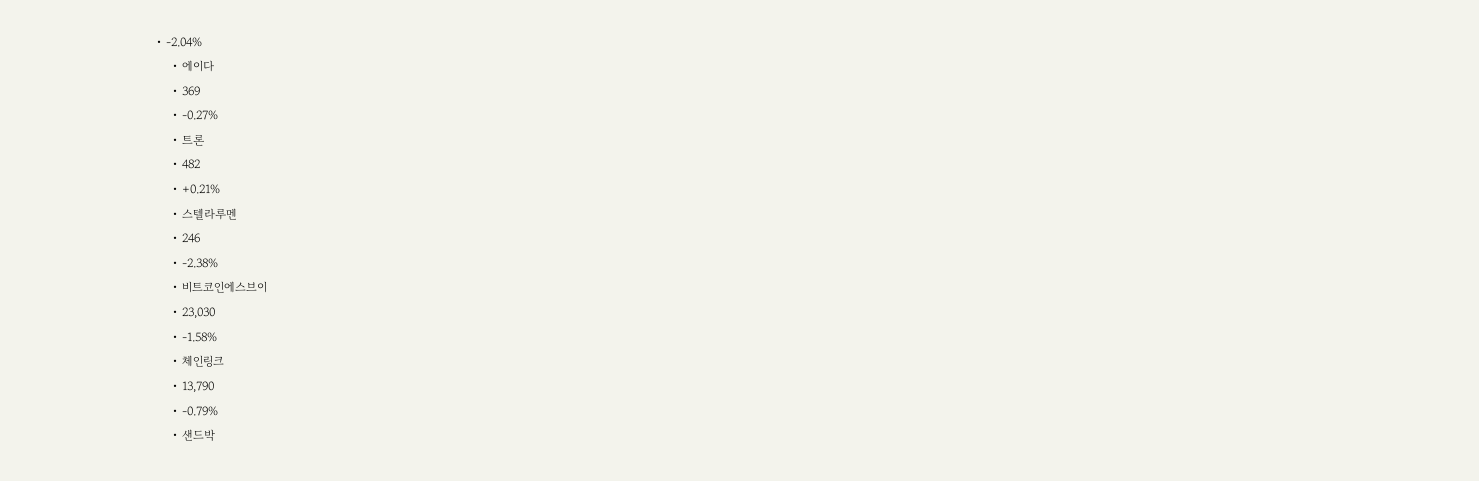• -2.04%
    • 에이다
    • 369
    • -0.27%
    • 트론
    • 482
    • +0.21%
    • 스텔라루멘
    • 246
    • -2.38%
    • 비트코인에스브이
    • 23,030
    • -1.58%
    • 체인링크
    • 13,790
    • -0.79%
    • 샌드박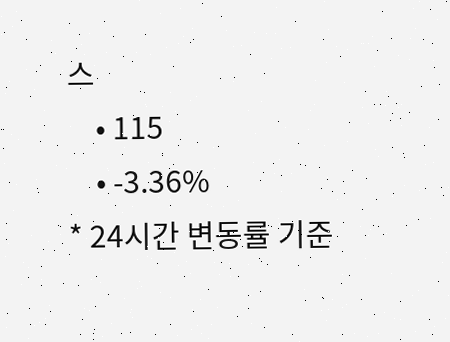스
    • 115
    • -3.36%
* 24시간 변동률 기준